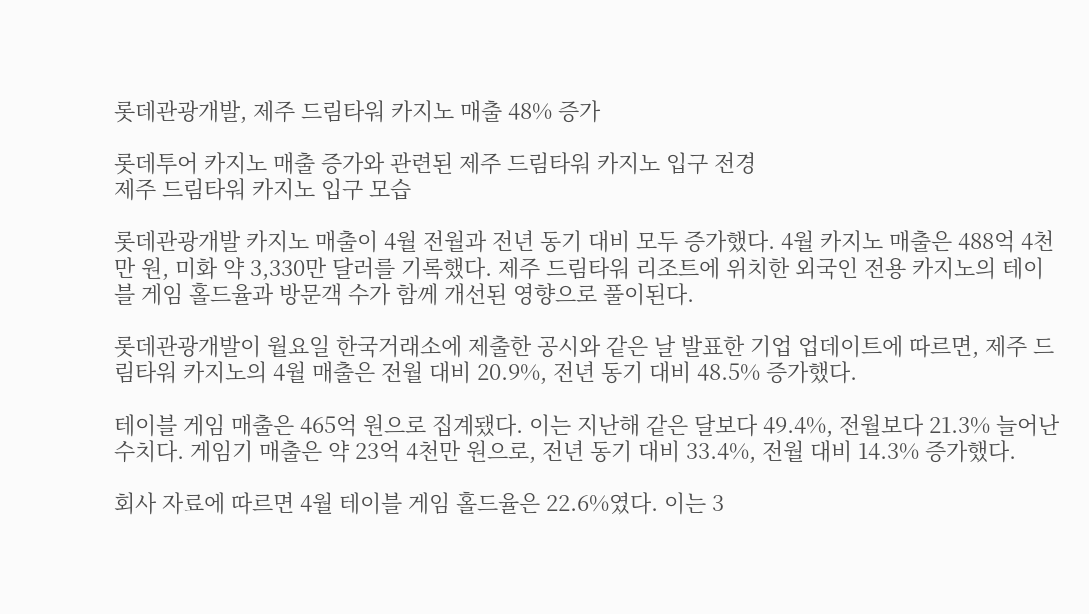롯데관광개발, 제주 드림타워 카지노 매출 48% 증가

롯데투어 카지노 매출 증가와 관련된 제주 드림타워 카지노 입구 전경
제주 드림타워 카지노 입구 모습

롯데관광개발 카지노 매출이 4월 전월과 전년 동기 대비 모두 증가했다. 4월 카지노 매출은 488억 4천만 원, 미화 약 3,330만 달러를 기록했다. 제주 드림타워 리조트에 위치한 외국인 전용 카지노의 테이블 게임 홀드율과 방문객 수가 함께 개선된 영향으로 풀이된다.

롯데관광개발이 월요일 한국거래소에 제출한 공시와 같은 날 발표한 기업 업데이트에 따르면, 제주 드림타워 카지노의 4월 매출은 전월 대비 20.9%, 전년 동기 대비 48.5% 증가했다.

테이블 게임 매출은 465억 원으로 집계됐다. 이는 지난해 같은 달보다 49.4%, 전월보다 21.3% 늘어난 수치다. 게임기 매출은 약 23억 4천만 원으로, 전년 동기 대비 33.4%, 전월 대비 14.3% 증가했다.

회사 자료에 따르면 4월 테이블 게임 홀드율은 22.6%였다. 이는 3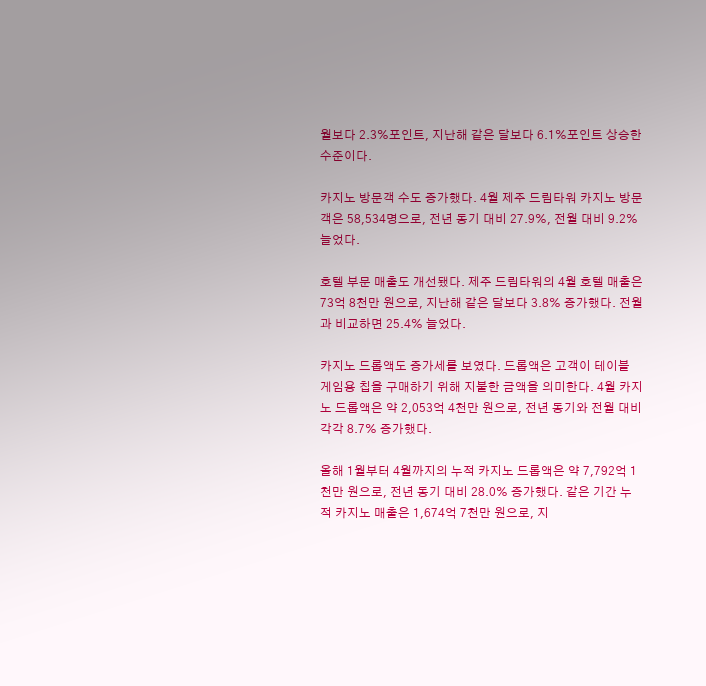월보다 2.3%포인트, 지난해 같은 달보다 6.1%포인트 상승한 수준이다.

카지노 방문객 수도 증가했다. 4월 제주 드림타워 카지노 방문객은 58,534명으로, 전년 동기 대비 27.9%, 전월 대비 9.2% 늘었다.

호텔 부문 매출도 개선됐다. 제주 드림타워의 4월 호텔 매출은 73억 8천만 원으로, 지난해 같은 달보다 3.8% 증가했다. 전월과 비교하면 25.4% 늘었다.

카지노 드롭액도 증가세를 보였다. 드롭액은 고객이 테이블 게임용 칩을 구매하기 위해 지불한 금액을 의미한다. 4월 카지노 드롭액은 약 2,053억 4천만 원으로, 전년 동기와 전월 대비 각각 8.7% 증가했다.

올해 1월부터 4월까지의 누적 카지노 드롭액은 약 7,792억 1천만 원으로, 전년 동기 대비 28.0% 증가했다. 같은 기간 누적 카지노 매출은 1,674억 7천만 원으로, 지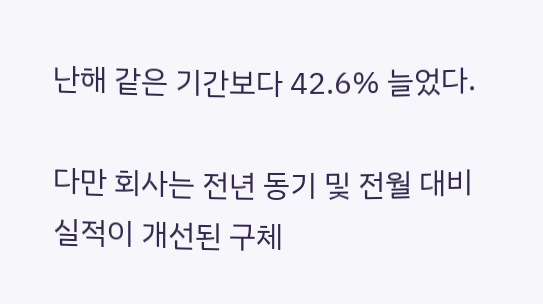난해 같은 기간보다 42.6% 늘었다.

다만 회사는 전년 동기 및 전월 대비 실적이 개선된 구체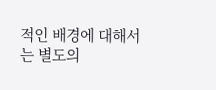적인 배경에 대해서는 별도의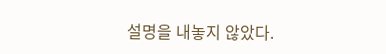설명을 내놓지 않았다.